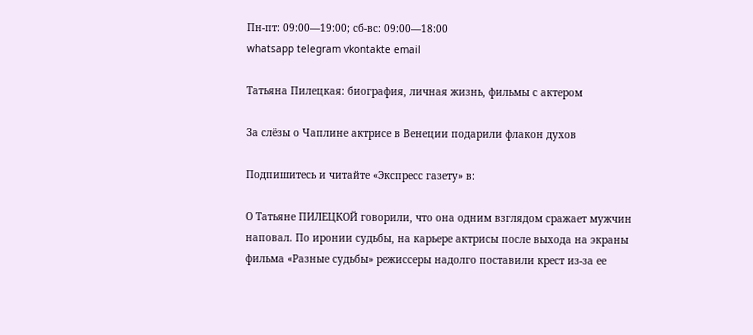Пн-пт: 09:00—19:00; сб-вс: 09:00—18:00
whatsapp telegram vkontakte email

Татьяна Пилецкая: биография, личная жизнь, фильмы с актером

За слёзы о Чаплине актрисе в Венеции подарили флакон духов

Подпишитесь и читайте «Экспресс газету» в:

О Татьяне ПИЛЕЦКОЙ говорили, что она одним взглядом сражает мужчин наповал. По иронии судьбы, на карьере актрисы после выхода на экраны фильма «Разные судьбы» режиссеры надолго поставили крест из-за ее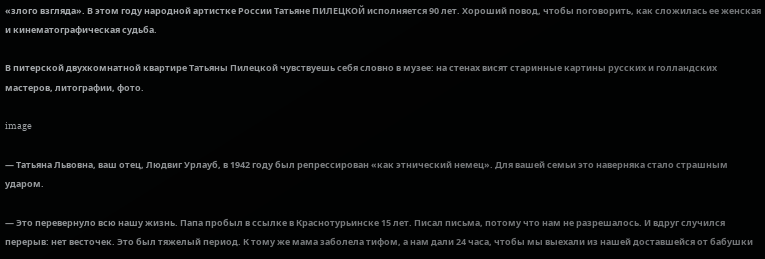«злого взгляда». В этом году народной артистке России Татьяне ПИЛЕЦКОЙ исполняется 90 лет. Хороший повод, чтобы поговорить, как сложилась ее женская и кинематографическая судьба.

В питерской двухкомнатной квартире Татьяны Пилецкой чувствуешь себя словно в музее: на стенах висят старинные картины русских и голландских мастеров, литографии, фото.

image

— Татьяна Львовна, ваш отец, Людвиг Урлауб, в 1942 году был репрессирован «как этнический немец». Для вашей семьи это наверняка стало страшным ударом.

— Это перевернуло всю нашу жизнь. Папа пробыл в ссылке в Краснотурьинске 15 лет. Писал письма, потому что нам не разрешалось. И вдруг случился перерыв: нет весточек. Это был тяжелый период. К тому же мама заболела тифом, а нам дали 24 часа, чтобы мы выехали из нашей доставшейся от бабушки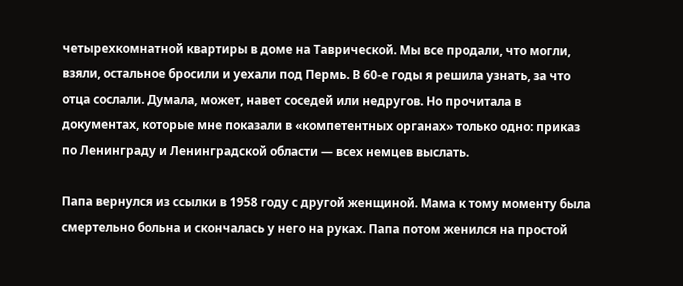четырехкомнатной квартиры в доме на Таврической. Мы все продали, что могли, взяли, остальное бросили и уехали под Пермь. В 60-е годы я решила узнать, за что отца сослали. Думала, может, навет соседей или недругов. Но прочитала в документах, которые мне показали в «компетентных органах» только одно: приказ по Ленинграду и Ленинградской области — всех немцев выслать.

Папа вернулся из ссылки в 1958 году с другой женщиной. Мама к тому моменту была смертельно больна и скончалась у него на руках. Папа потом женился на простой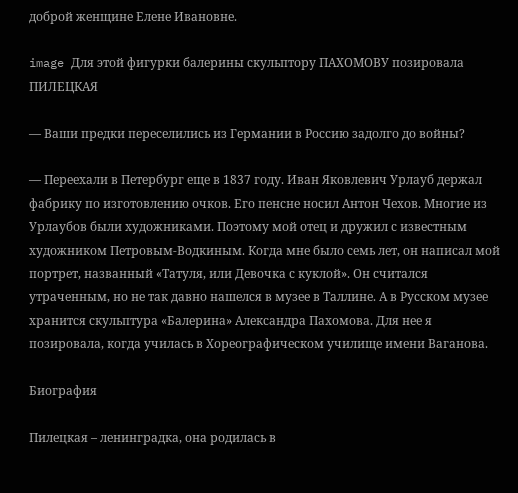доброй женщине Елене Ивановне.

image Для этой фигурки балерины скульптору ПАХОМОВУ позировала ПИЛЕЦКАЯ

— Ваши предки переселились из Германии в Россию задолго до войны?

— Переехали в Петербург еще в 1837 году. Иван Яковлевич Урлауб держал фабрику по изготовлению очков. Его пенсне носил Антон Чехов. Многие из Урлаубов были художниками. Поэтому мой отец и дружил с известным художником Петровым-Водкиным. Когда мне было семь лет, он написал мой портрет, названный «Татуля, или Девочка с куклой». Он считался утраченным, но не так давно нашелся в музее в Таллине. А в Русском музее хранится скульптура «Балерина» Александра Пахомова. Для нее я позировала, когда училась в Хореографическом училище имени Ваганова.

Биография

Пилецкая – ленинградка, она родилась в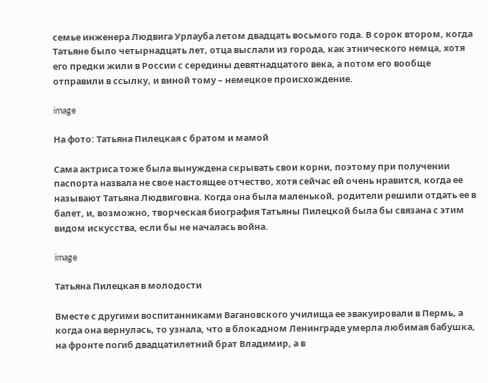семье инженера Людвига Урлауба летом двадцать восьмого года. В сорок втором, когда Татьяне было четырнадцать лет, отца выслали из города, как этнического немца, хотя его предки жили в России с середины девятнадцатого века, а потом его вообще отправили в ссылку, и виной тому – немецкое происхождение.

image

На фото: Татьяна Пилецкая с братом и мамой

Сама актриса тоже была вынуждена скрывать свои корни, поэтому при получении паспорта назвала не свое настоящее отчество, хотя сейчас ей очень нравится, когда ее называют Татьяна Людвиговна. Когда она была маленькой, родители решили отдать ее в балет, и, возможно, творческая биография Татьяны Пилецкой была бы связана с этим видом искусства, если бы не началась война.

image

Татьяна Пилецкая в молодости

Вместе с другими воспитанниками Вагановского училища ее эвакуировали в Пермь, а когда она вернулась, то узнала, что в блокадном Ленинграде умерла любимая бабушка, на фронте погиб двадцатилетний брат Владимир, а в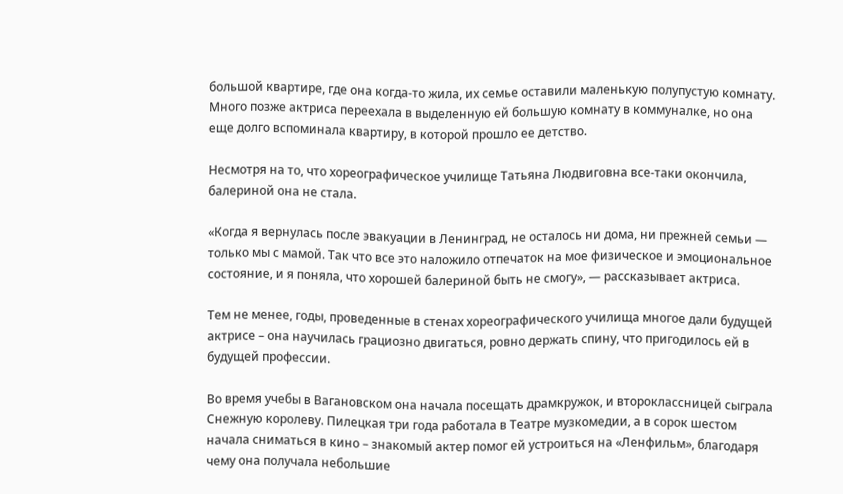большой квартире, где она когда-то жила, их семье оставили маленькую полупустую комнату. Много позже актриса переехала в выделенную ей большую комнату в коммуналке, но она еще долго вспоминала квартиру, в которой прошло ее детство.

Несмотря на то, что хореографическое училище Татьяна Людвиговна все-таки окончила, балериной она не стала.

«Когда я вернулась после эвакуации в Ленинград, не осталось ни дома, ни прежней семьи — только мы с мамой. Так что все это наложило отпечаток на мое физическое и эмоциональное состояние, и я поняла, что хорошей балериной быть не смогу», — рассказывает актриса.

Тем не менее, годы, проведенные в стенах хореографического училища многое дали будущей актрисе – она научилась грациозно двигаться, ровно держать спину, что пригодилось ей в будущей профессии.

Во время учебы в Вагановском она начала посещать драмкружок, и второклассницей сыграла Снежную королеву. Пилецкая три года работала в Театре музкомедии, а в сорок шестом начала сниматься в кино – знакомый актер помог ей устроиться на «Ленфильм», благодаря чему она получала небольшие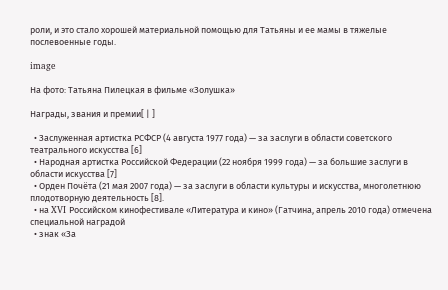роли, и это стало хорошей материальной помощью для Татьяны и ее мамы в тяжелые послевоенные годы.

image

На фото: Татьяна Пилецкая в фильме «Золушка»

Награды, звания и премии[ | ]

  • Заслуженная артистка РСФСР (4 августа 1977 года) — за заслуги в области советского театрального искусства [6]
  • Народная артистка Российской Федерации (22 ноября 1999 года) — за большие заслуги в области искусства [7]
  • Орден Почёта (21 мая 2007 года) — за заслуги в области культуры и искусства, многолетнюю плодотворную деятельность [8].
  • на XVI Российском кинофестивале «Литература и кино» (Гатчина, апрель 2010 года) отмечена специальной наградой
  • знак «За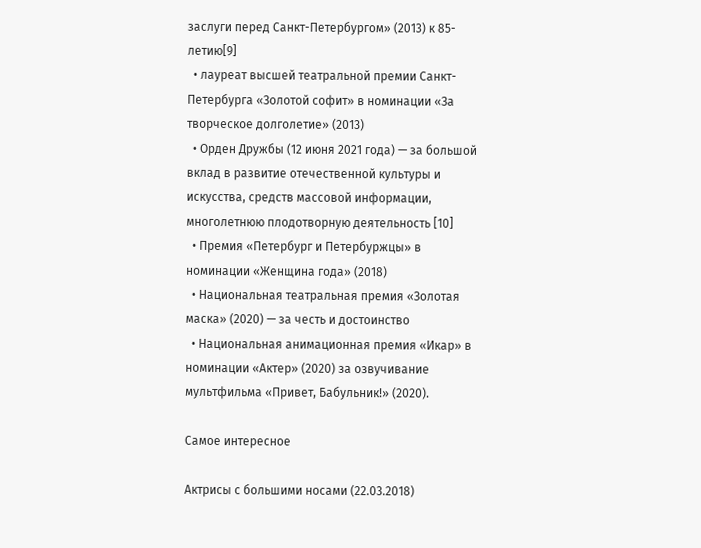заслуги перед Санкт-Петербургом» (2013) к 85-летию[9]
  • лауреат высшей театральной премии Санкт-Петербурга «Золотой софит» в номинации «За творческое долголетие» (2013)
  • Орден Дружбы (12 июня 2021 года) — за большой вклад в развитие отечественной культуры и искусства, средств массовой информации, многолетнюю плодотворную деятельность [10]
  • Премия «Петербург и Петербуржцы» в номинации «Женщина года» (2018)
  • Национальная театральная премия «Золотая маска» (2020) — за честь и достоинство
  • Национальная анимационная премия «Икар» в номинации «Актер» (2020) за озвучивание мультфильма «Привет, Бабульник!» (2020).

Самое интересное

Актрисы с большими носами (22.03.2018)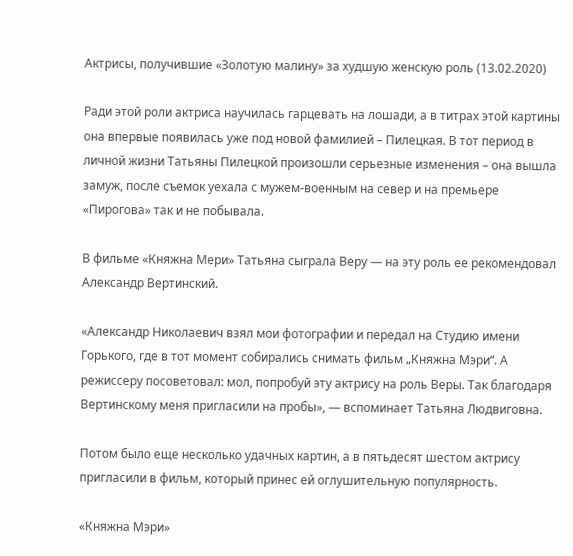Актрисы, получившие «Золотую малину» за худшую женскую роль (13.02.2020)

Ради этой роли актриса научилась гарцевать на лошади, а в титрах этой картины она впервые появилась уже под новой фамилией – Пилецкая. В тот период в личной жизни Татьяны Пилецкой произошли серьезные изменения – она вышла замуж, после съемок уехала с мужем-военным на север и на премьере «Пирогова» так и не побывала.

В фильме «Княжна Мери» Татьяна сыграла Веру — на эту роль ее рекомендовал Александр Вертинский.

«Александр Николаевич взял мои фотографии и передал на Студию имени Горького, где в тот момент собирались снимать фильм „Княжна Мэри“. А режиссеру посоветовал: мол, попробуй эту актрису на роль Веры. Так благодаря Вертинскому меня пригласили на пробы», — вспоминает Татьяна Людвиговна.

Потом было еще несколько удачных картин, а в пятьдесят шестом актрису пригласили в фильм, который принес ей оглушительную популярность.

«Княжна Мэри»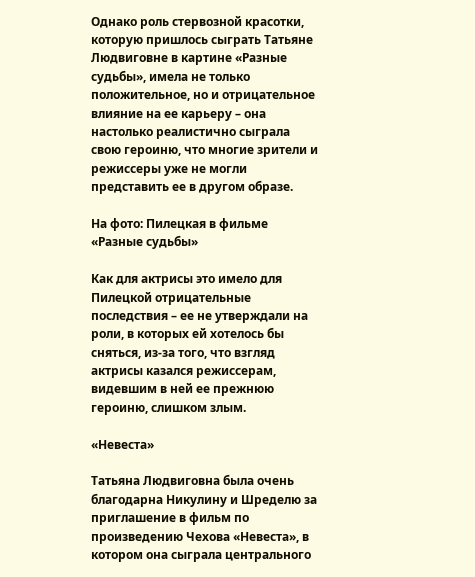Однако роль стервозной красотки, которую пришлось сыграть Татьяне Людвиговне в картине «Разные судьбы», имела не только положительное, но и отрицательное влияние на ее карьеру – она настолько реалистично сыграла свою героиню, что многие зрители и режиссеры уже не могли представить ее в другом образе.

На фото: Пилецкая в фильме «Разные судьбы»

Как для актрисы это имело для Пилецкой отрицательные последствия – ее не утверждали на роли, в которых ей хотелось бы сняться, из-за того, что взгляд актрисы казался режиссерам, видевшим в ней ее прежнюю героиню, слишком злым.

«Невеста»

Татьяна Людвиговна была очень благодарна Никулину и Шределю за приглашение в фильм по произведению Чехова «Невеста», в котором она сыграла центрального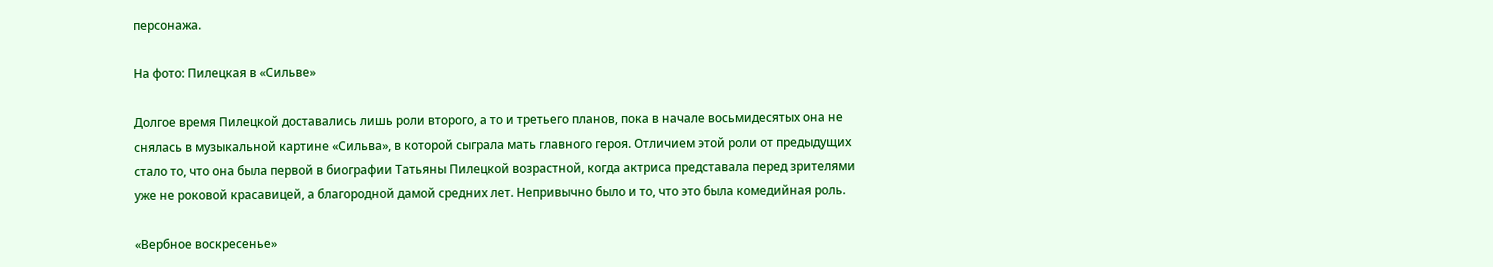персонажа.

На фото: Пилецкая в «Сильве»

Долгое время Пилецкой доставались лишь роли второго, а то и третьего планов, пока в начале восьмидесятых она не снялась в музыкальной картине «Сильва», в которой сыграла мать главного героя. Отличием этой роли от предыдущих стало то, что она была первой в биографии Татьяны Пилецкой возрастной, когда актриса представала перед зрителями уже не роковой красавицей, а благородной дамой средних лет. Непривычно было и то, что это была комедийная роль.

«Вербное воскресенье»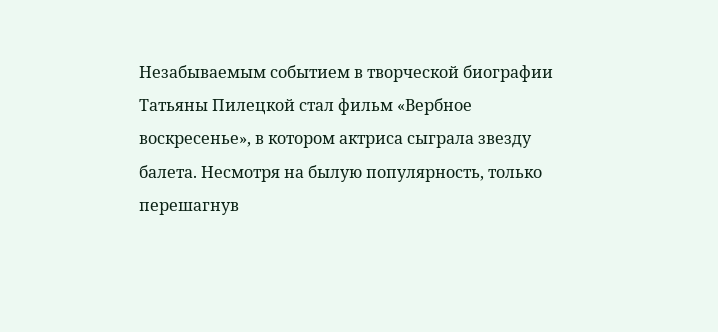Незабываемым событием в творческой биографии Татьяны Пилецкой стал фильм «Вербное воскресенье», в котором актриса сыграла звезду балета. Несмотря на былую популярность, только перешагнув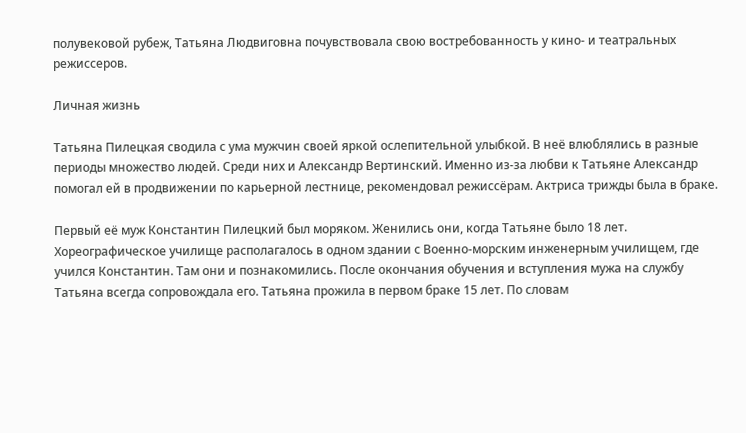полувековой рубеж, Татьяна Людвиговна почувствовала свою востребованность у кино- и театральных режиссеров.

Личная жизнь

Татьяна Пилецкая сводила с ума мужчин своей яркой ослепительной улыбкой. В неё влюблялись в разные периоды множество людей. Среди них и Александр Вертинский. Именно из-за любви к Татьяне Александр помогал ей в продвижении по карьерной лестнице, рекомендовал режиссёрам. Актриса трижды была в браке.

Первый её муж Константин Пилецкий был моряком. Женились они, когда Татьяне было 18 лет. Хореографическое училище располагалось в одном здании с Военно-морским инженерным училищем, где учился Константин. Там они и познакомились. После окончания обучения и вступления мужа на службу Татьяна всегда сопровождала его. Татьяна прожила в первом браке 15 лет. По словам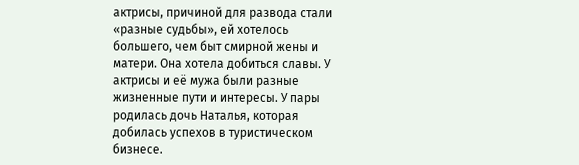актрисы, причиной для развода стали «разные судьбы», ей хотелось большего, чем быт смирной жены и матери. Она хотела добиться славы. У актрисы и её мужа были разные жизненные пути и интересы. У пары родилась дочь Наталья, которая добилась успехов в туристическом бизнесе.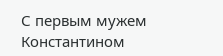С первым мужем Константином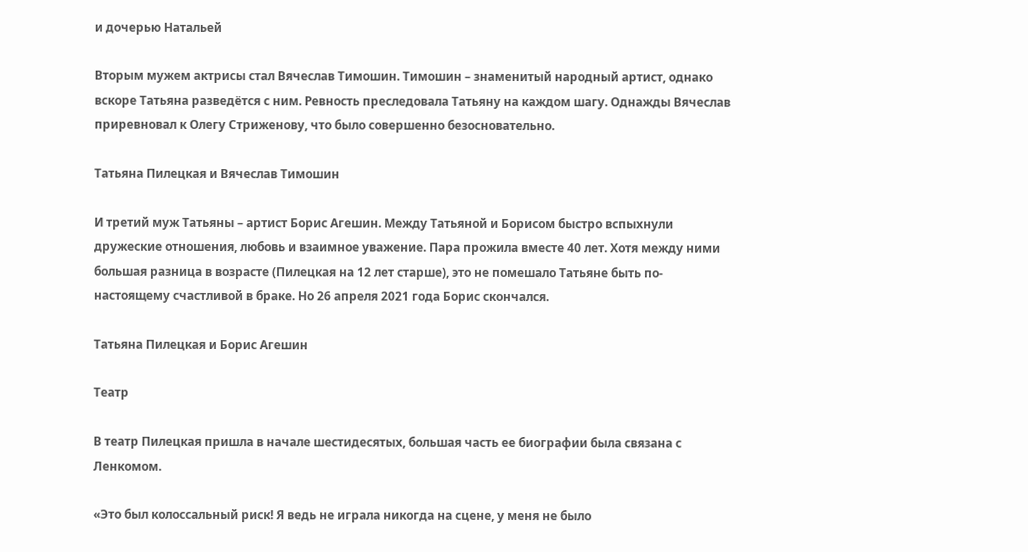и дочерью Натальей

Вторым мужем актрисы стал Вячеслав Тимошин. Тимошин – знаменитый народный артист, однако вскоре Татьяна разведётся с ним. Ревность преследовала Татьяну на каждом шагу. Однажды Вячеслав приревновал к Олегу Стриженову, что было совершенно безосновательно.

Татьяна Пилецкая и Вячеслав Тимошин

И третий муж Татьяны – артист Борис Агешин. Между Татьяной и Борисом быстро вспыхнули дружеские отношения, любовь и взаимное уважение. Пара прожила вместе 40 лет. Хотя между ними большая разница в возрасте (Пилецкая на 12 лет старше), это не помешало Татьяне быть по-настоящему счастливой в браке. Но 26 апреля 2021 года Борис скончался.

Татьяна Пилецкая и Борис Агешин

Театр

В театр Пилецкая пришла в начале шестидесятых, большая часть ее биографии была связана с Ленкомом.

«Это был колоссальный риск! Я ведь не играла никогда на сцене, у меня не было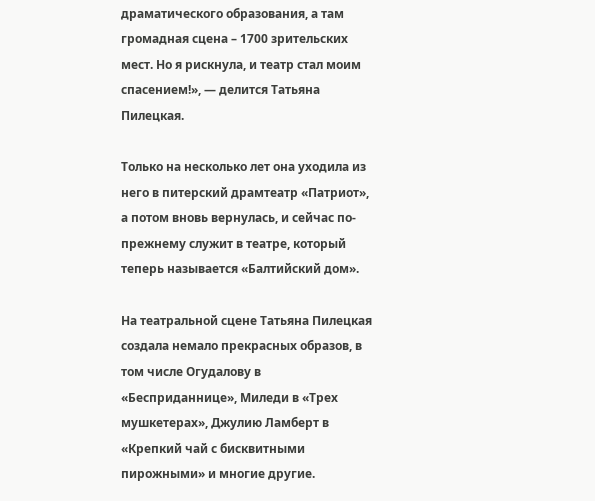драматического образования, а там громадная сцена – 1700 зрительских мест. Но я рискнула, и театр стал моим спасением!», — делится Татьяна Пилецкая.

Только на несколько лет она уходила из него в питерский драмтеатр «Патриот», а потом вновь вернулась, и сейчас по-прежнему служит в театре, который теперь называется «Балтийский дом».

На театральной сцене Татьяна Пилецкая создала немало прекрасных образов, в том числе Огудалову в «Бесприданнице», Миледи в «Трех мушкетерах», Джулию Ламберт в «Крепкий чай с бисквитными пирожными» и многие другие.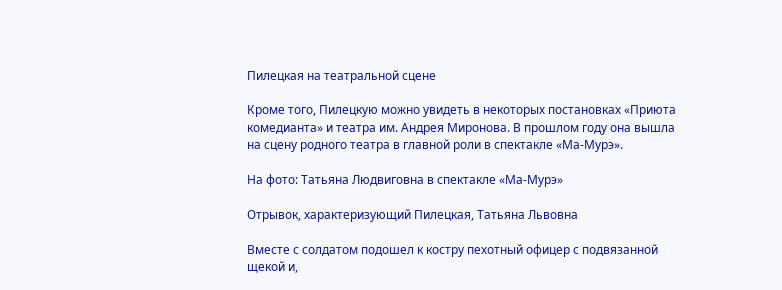Пилецкая на театральной сцене

Кроме того, Пилецкую можно увидеть в некоторых постановках «Приюта комедианта» и театра им. Андрея Миронова. В прошлом году она вышла на сцену родного театра в главной роли в спектакле «Ма-Мурэ».

На фото: Татьяна Людвиговна в спектакле «Ма-Мурэ»

Отрывок, характеризующий Пилецкая, Татьяна Львовна

Вместе с солдатом подошел к костру пехотный офицер с подвязанной щекой и,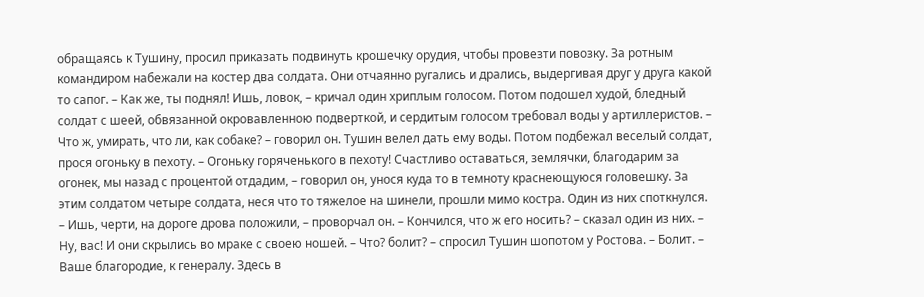обращаясь к Тушину, просил приказать подвинуть крошечку орудия, чтобы провезти повозку. За ротным командиром набежали на костер два солдата. Они отчаянно ругались и дрались, выдергивая друг у друга какой то сапог. – Как же, ты поднял! Ишь, ловок, – кричал один хриплым голосом. Потом подошел худой, бледный солдат с шеей, обвязанной окровавленною подверткой, и сердитым голосом требовал воды у артиллеристов. – Что ж, умирать, что ли, как собаке? – говорил он. Тушин велел дать ему воды. Потом подбежал веселый солдат, прося огоньку в пехоту. – Огоньку горяченького в пехоту! Счастливо оставаться, землячки, благодарим за огонек, мы назад с процентой отдадим, – говорил он, унося куда то в темноту краснеющуюся головешку. За этим солдатом четыре солдата, неся что то тяжелое на шинели, прошли мимо костра. Один из них споткнулся. – Ишь, черти, на дороге дрова положили, – проворчал он. – Кончился, что ж его носить? – сказал один из них. – Ну, вас! И они скрылись во мраке с своею ношей. – Что? болит? – спросил Тушин шопотом у Ростова. – Болит. – Ваше благородие, к генералу. Здесь в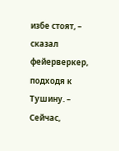избе стоят, – сказал фейерверкер, подходя к Тушину. – Сейчас,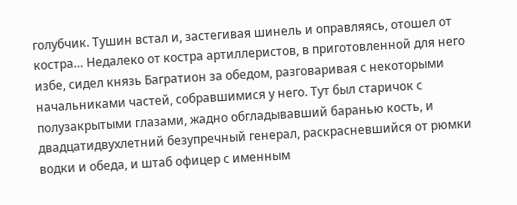голубчик. Тушин встал и, застегивая шинель и оправляясь, отошел от костра… Недалеко от костра артиллеристов, в приготовленной для него избе, сидел князь Багратион за обедом, разговаривая с некоторыми начальниками частей, собравшимися у него. Тут был старичок с полузакрытыми глазами, жадно обгладывавший баранью кость, и двадцатидвухлетний безупречный генерал, раскрасневшийся от рюмки водки и обеда, и штаб офицер с именным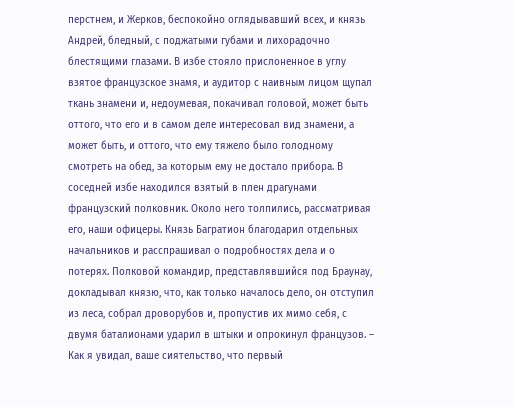перстнем, и Жерков, беспокойно оглядывавший всех, и князь Андрей, бледный, с поджатыми губами и лихорадочно блестящими глазами. В избе стояло прислоненное в углу взятое французское знамя, и аудитор с наивным лицом щупал ткань знамени и, недоумевая, покачивал головой, может быть оттого, что его и в самом деле интересовал вид знамени, а может быть, и оттого, что ему тяжело было голодному смотреть на обед, за которым ему не достало прибора. В соседней избе находился взятый в плен драгунами французский полковник. Около него толпились, рассматривая его, наши офицеры. Князь Багратион благодарил отдельных начальников и расспрашивал о подробностях дела и о потерях. Полковой командир, представлявшийся под Браунау, докладывал князю, что, как только началось дело, он отступил из леса, собрал дроворубов и, пропустив их мимо себя, с двумя баталионами ударил в штыки и опрокинул французов. – Как я увидал, ваше сиятельство, что первый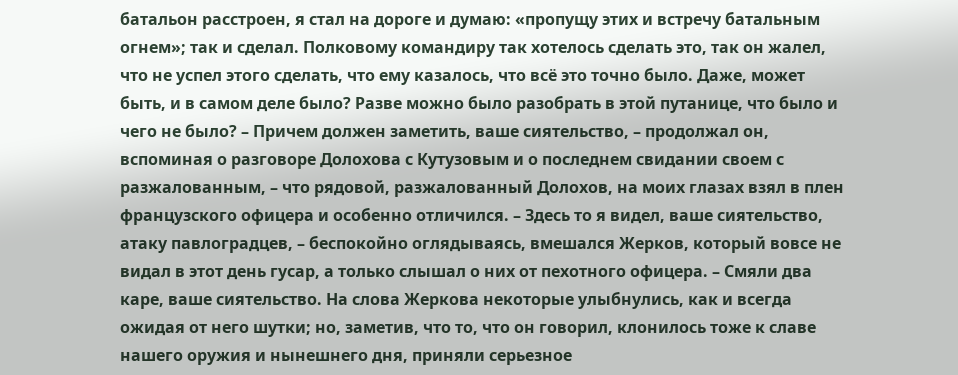батальон расстроен, я стал на дороге и думаю: «пропущу этих и встречу батальным огнем»; так и сделал. Полковому командиру так хотелось сделать это, так он жалел, что не успел этого сделать, что ему казалось, что всё это точно было. Даже, может быть, и в самом деле было? Разве можно было разобрать в этой путанице, что было и чего не было? – Причем должен заметить, ваше сиятельство, – продолжал он, вспоминая о разговоре Долохова с Кутузовым и о последнем свидании своем с разжалованным, – что рядовой, разжалованный Долохов, на моих глазах взял в плен французского офицера и особенно отличился. – Здесь то я видел, ваше сиятельство, атаку павлоградцев, – беспокойно оглядываясь, вмешался Жерков, который вовсе не видал в этот день гусар, а только слышал о них от пехотного офицера. – Смяли два каре, ваше сиятельство. На слова Жеркова некоторые улыбнулись, как и всегда ожидая от него шутки; но, заметив, что то, что он говорил, клонилось тоже к славе нашего оружия и нынешнего дня, приняли серьезное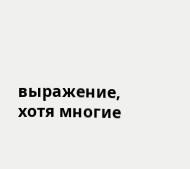выражение, хотя многие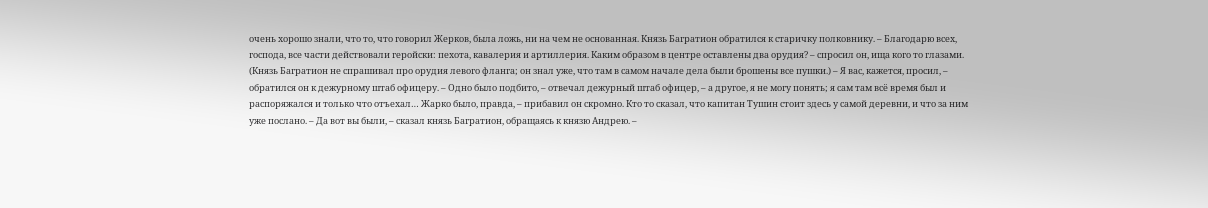очень хорошо знали, что то, что говорил Жерков, была ложь, ни на чем не основанная. Князь Багратион обратился к старичку полковнику. – Благодарю всех, господа, все части действовали геройски: пехота, кавалерия и артиллерия. Каким образом в центре оставлены два орудия? – спросил он, ища кого то глазами. (Князь Багратион не спрашивал про орудия левого фланга; он знал уже, что там в самом начале дела были брошены все пушки.) – Я вас, кажется, просил, – обратился он к дежурному штаб офицеру. – Одно было подбито, – отвечал дежурный штаб офицер, – а другое, я не могу понять; я сам там всё время был и распоряжался и только что отъехал… Жарко было, правда, – прибавил он скромно. Кто то сказал, что капитан Тушин стоит здесь у самой деревни, и что за ним уже послано. – Да вот вы были, – сказал князь Багратион, обращаясь к князю Андрею. –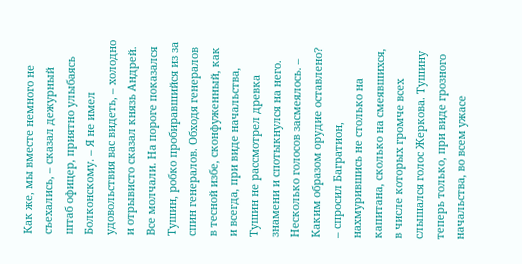Как же, мы вместе немного не съехались, – сказал дежурный штаб офицер, приятно улыбаясь Болконскому. – Я не имел удовольствия вас видеть, – холодно и отрывисто сказал князь Андрей. Все молчали. На пороге показался Тушин, робко пробиравшийся из за спин генералов. Обходя генералов в тесной избе, сконфуженный, как и всегда, при виде начальства, Тушин не рассмотрел древка знамени и спотыкнулся на него. Несколько голосов засмеялось. – Каким образом орудие оставлено? – спросил Багратион, нахмурившись не столько на капитана, сколько на смеявшихся, в числе которых громче всех слышался голос Жеркова. Тушину теперь только, при виде грозного начальства, во всем ужасе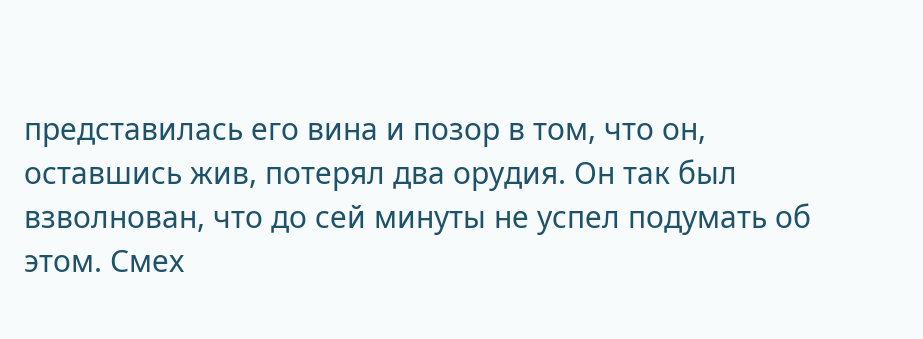представилась его вина и позор в том, что он, оставшись жив, потерял два орудия. Он так был взволнован, что до сей минуты не успел подумать об этом. Смех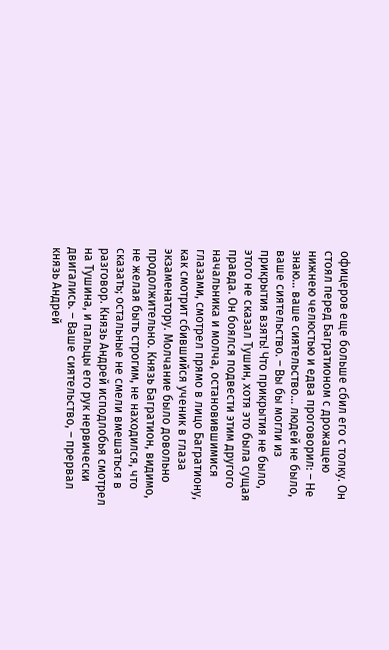офицеров еще больше сбил его с толку. Он стоял перед Багратионом с дрожащею нижнею челюстью и едва проговорил: – Не знаю… ваше сиятельство… людей не было, ваше сиятельство. – Вы бы могли из прикрытия взять! Что прикрытия не было, этого не сказал Тушин, хотя это была сущая правда. Он боялся подвести этим другого начальника и молча, остановившимися глазами, смотрел прямо в лицо Багратиону, как смотрит сбившийся ученик в глаза экзаменатору. Молчание было довольно продолжительно. Князь Багратион, видимо, не желая быть строгим, не находился, что сказать; остальные не смели вмешаться в разговор. Князь Андрей исподлобья смотрел на Тушина, и пальцы его рук нервически двигались. – Ваше сиятельство, – прервал князь Андрей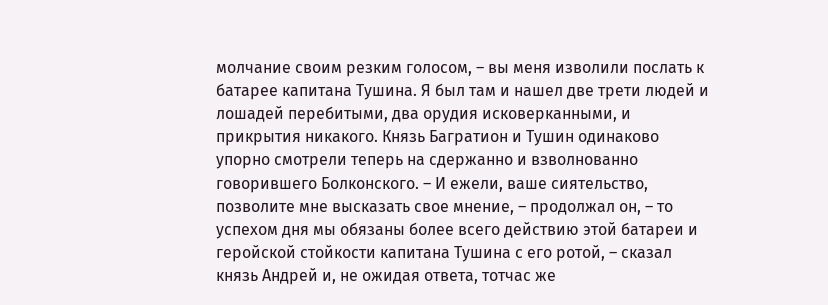молчание своим резким голосом, – вы меня изволили послать к батарее капитана Тушина. Я был там и нашел две трети людей и лошадей перебитыми, два орудия исковерканными, и прикрытия никакого. Князь Багратион и Тушин одинаково упорно смотрели теперь на сдержанно и взволнованно говорившего Болконского. – И ежели, ваше сиятельство, позволите мне высказать свое мнение, – продолжал он, – то успехом дня мы обязаны более всего действию этой батареи и геройской стойкости капитана Тушина с его ротой, – сказал князь Андрей и, не ожидая ответа, тотчас же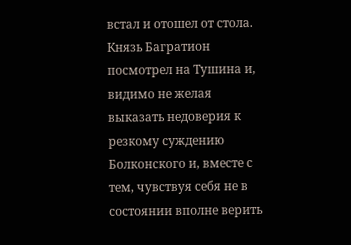встал и отошел от стола. Князь Багратион посмотрел на Тушина и, видимо не желая выказать недоверия к резкому суждению Болконского и, вместе с тем, чувствуя себя не в состоянии вполне верить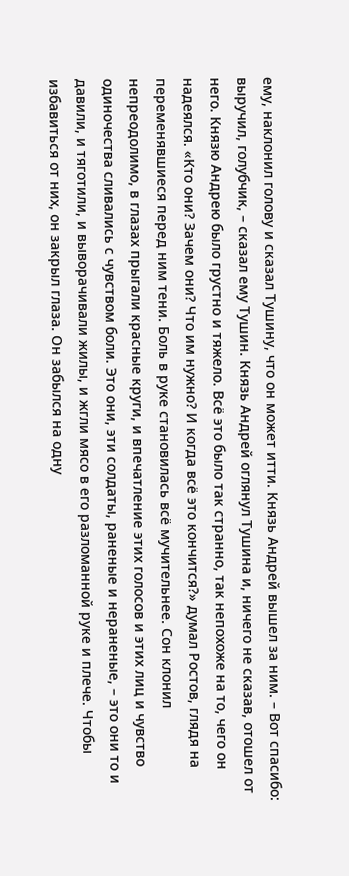ему, наклонил голову и сказал Тушину, что он может итти. Князь Андрей вышел за ним. – Вот спасибо: выручил, голубчик, – сказал ему Тушин. Князь Андрей оглянул Тушина и, ничего не сказав, отошел от него. Князю Андрею было грустно и тяжело. Всё это было так странно, так непохоже на то, чего он надеялся. «Кто они? Зачем они? Что им нужно? И когда всё это кончится?» думал Ростов, глядя на переменявшиеся перед ним тени. Боль в руке становилась всё мучительнее. Сон клонил непреодолимо, в глазах прыгали красные круги, и впечатление этих голосов и этих лиц и чувство одиночества сливались с чувством боли. Это они, эти солдаты, раненые и нераненые, – это они то и давили, и тяготили, и выворачивали жилы, и жгли мясо в его разломанной руке и плече. Чтобы избавиться от них, он закрыл глаза. Он забылся на одну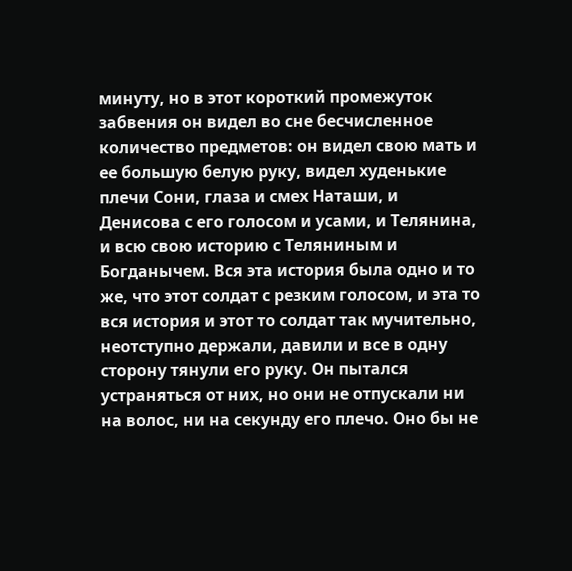минуту, но в этот короткий промежуток забвения он видел во сне бесчисленное количество предметов: он видел свою мать и ее большую белую руку, видел худенькие плечи Сони, глаза и смех Наташи, и Денисова с его голосом и усами, и Телянина, и всю свою историю с Теляниным и Богданычем. Вся эта история была одно и то же, что этот солдат с резким голосом, и эта то вся история и этот то солдат так мучительно, неотступно держали, давили и все в одну сторону тянули его руку. Он пытался устраняться от них, но они не отпускали ни на волос, ни на секунду его плечо. Оно бы не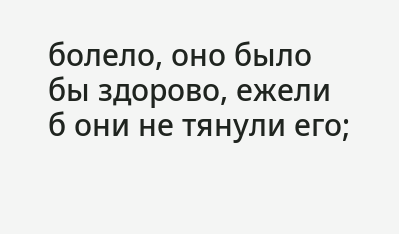болело, оно было бы здорово, ежели б они не тянули его;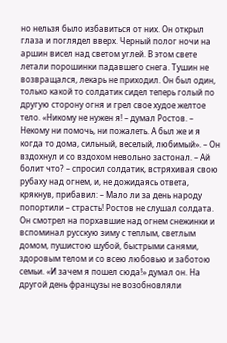но нельзя было избавиться от них. Он открыл глаза и поглядел вверх. Черный полог ночи на аршин висел над светом углей. В этом свете летали порошинки падавшего снега. Тушин не возвращался, лекарь не приходил. Он был один, только какой то солдатик сидел теперь голый по другую сторону огня и грел свое худое желтое тело. «Никому не нужен я! – думал Ростов. – Некому ни помочь, ни пожалеть. А был же и я когда то дома, сильный, веселый, любимый». – Он вздохнул и со вздохом невольно застонал. – Ай болит что? – спросил солдатик, встряхивая свою рубаху над огнем, и, не дожидаясь ответа, крякнув, прибавил: – Мало ли за день народу попортили – страсть! Ростов не слушал солдата. Он смотрел на порхавшие над огнем снежинки и вспоминал русскую зиму с теплым, светлым домом, пушистою шубой, быстрыми санями, здоровым телом и со всею любовью и заботою семьи. «И зачем я пошел сюда!» думал он. На другой день французы не возобновляли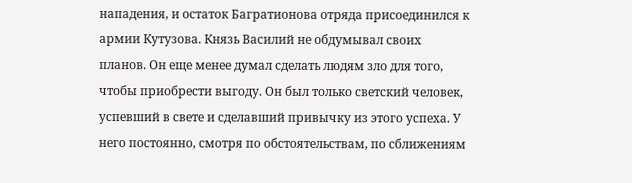нападения, и остаток Багратионова отряда присоединился к армии Кутузова. Князь Василий не обдумывал своих планов. Он еще менее думал сделать людям зло для того, чтобы приобрести выгоду. Он был только светский человек, успевший в свете и сделавший привычку из этого успеха. У него постоянно, смотря по обстоятельствам, по сближениям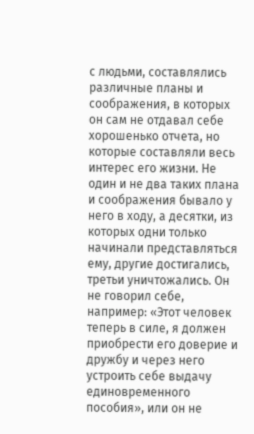с людьми, составлялись различные планы и соображения, в которых он сам не отдавал себе хорошенько отчета, но которые составляли весь интерес его жизни. Не один и не два таких плана и соображения бывало у него в ходу, а десятки, из которых одни только начинали представляться ему, другие достигались, третьи уничтожались. Он не говорил себе, например: «Этот человек теперь в силе, я должен приобрести его доверие и дружбу и через него устроить себе выдачу единовременного пособия», или он не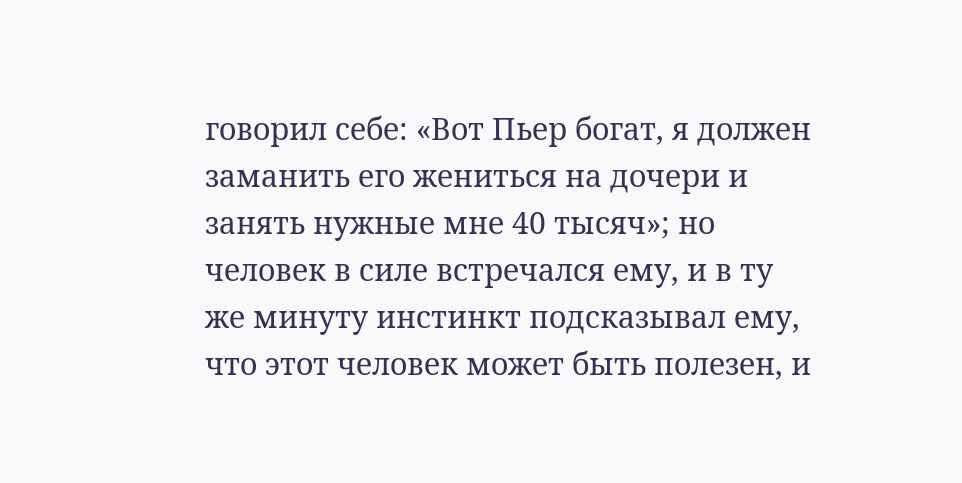говорил себе: «Вот Пьер богат, я должен заманить его жениться на дочери и занять нужные мне 40 тысяч»; но человек в силе встречался ему, и в ту же минуту инстинкт подсказывал ему, что этот человек может быть полезен, и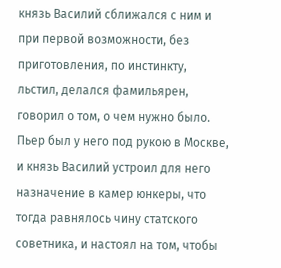князь Василий сближался с ним и при первой возможности, без приготовления, по инстинкту, льстил, делался фамильярен, говорил о том, о чем нужно было. Пьер был у него под рукою в Москве, и князь Василий устроил для него назначение в камер юнкеры, что тогда равнялось чину статского советника, и настоял на том, чтобы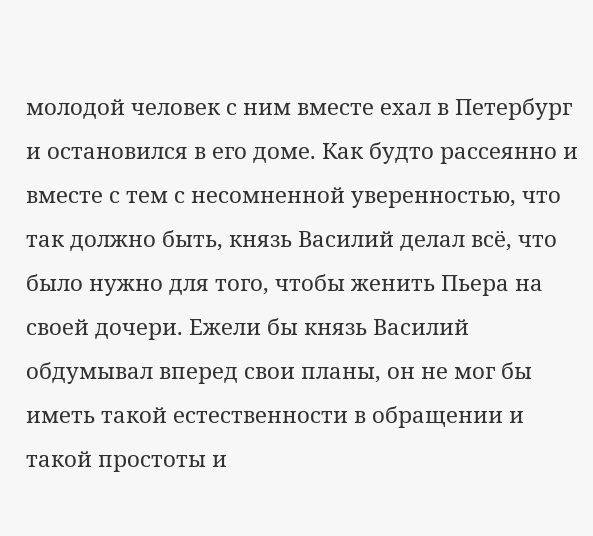молодой человек с ним вместе ехал в Петербург и остановился в его доме. Как будто рассеянно и вместе с тем с несомненной уверенностью, что так должно быть, князь Василий делал всё, что было нужно для того, чтобы женить Пьера на своей дочери. Ежели бы князь Василий обдумывал вперед свои планы, он не мог бы иметь такой естественности в обращении и такой простоты и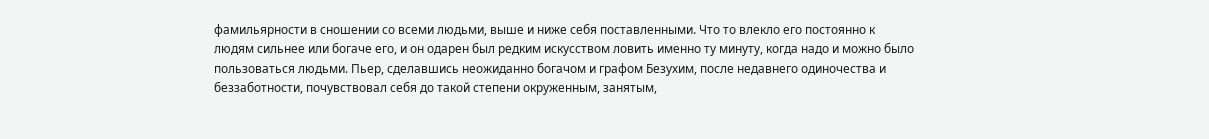фамильярности в сношении со всеми людьми, выше и ниже себя поставленными. Что то влекло его постоянно к людям сильнее или богаче его, и он одарен был редким искусством ловить именно ту минуту, когда надо и можно было пользоваться людьми. Пьер, сделавшись неожиданно богачом и графом Безухим, после недавнего одиночества и беззаботности, почувствовал себя до такой степени окруженным, занятым,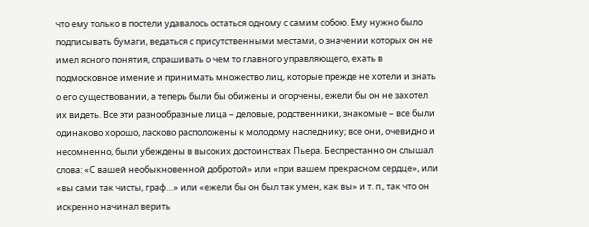что ему только в постели удавалось остаться одному с самим собою. Ему нужно было подписывать бумаги, ведаться с присутственными местами, о значении которых он не имел ясного понятия, спрашивать о чем то главного управляющего, ехать в подмосковное имение и принимать множество лиц, которые прежде не хотели и знать о его существовании, а теперь были бы обижены и огорчены, ежели бы он не захотел их видеть. Все эти разнообразные лица – деловые, родственники, знакомые – все были одинаково хорошо, ласково расположены к молодому наследнику; все они, очевидно и несомненно, были убеждены в высоких достоинствах Пьера. Беспрестанно он слышал слова: «С вашей необыкновенной добротой» или «при вашем прекрасном сердце», или «вы сами так чисты, граф…» или «ежели бы он был так умен, как вы» и т. п., так что он искренно начинал верить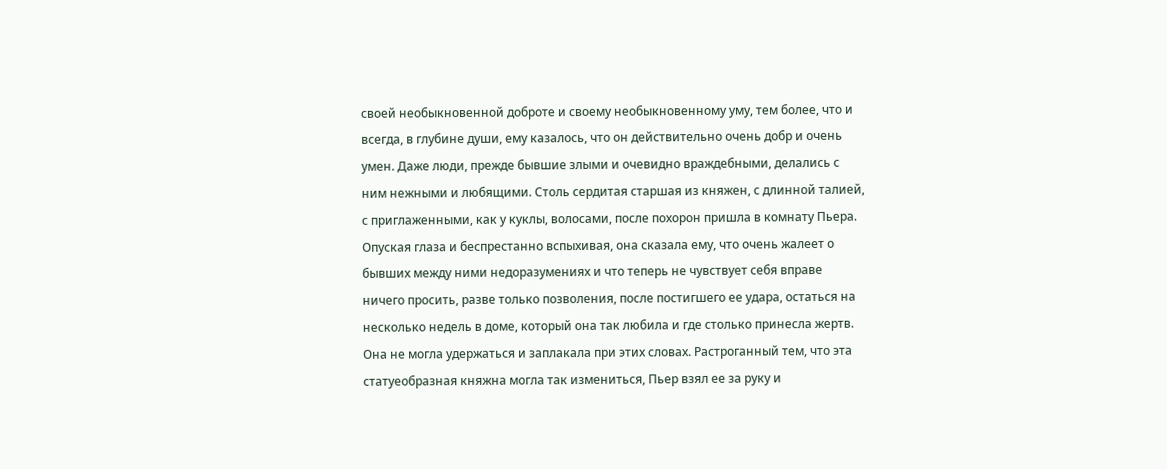своей необыкновенной доброте и своему необыкновенному уму, тем более, что и всегда, в глубине души, ему казалось, что он действительно очень добр и очень умен. Даже люди, прежде бывшие злыми и очевидно враждебными, делались с ним нежными и любящими. Столь сердитая старшая из княжен, с длинной талией, с приглаженными, как у куклы, волосами, после похорон пришла в комнату Пьера. Опуская глаза и беспрестанно вспыхивая, она сказала ему, что очень жалеет о бывших между ними недоразумениях и что теперь не чувствует себя вправе ничего просить, разве только позволения, после постигшего ее удара, остаться на несколько недель в доме, который она так любила и где столько принесла жертв. Она не могла удержаться и заплакала при этих словах. Растроганный тем, что эта статуеобразная княжна могла так измениться, Пьер взял ее за руку и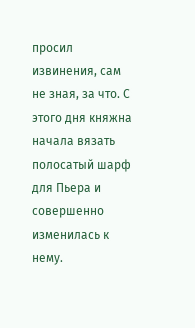просил извинения, сам не зная, за что. С этого дня княжна начала вязать полосатый шарф для Пьера и совершенно изменилась к нему.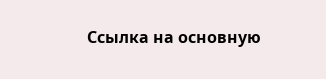Ссылка на основную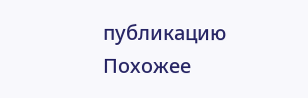публикацию
Похожее